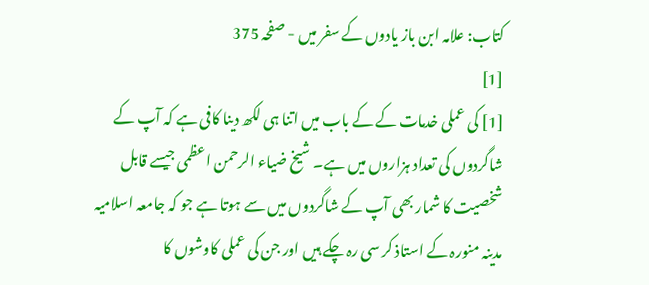کتاب: علامہ ابن باز یادوں کے سفر میں - صفحہ 375
[1]
[1] کی عملی خدمات کے کے باب میں اتنا ہی لکھ دینا کافی ہے کہ آپ کے شاگردوں کی تعداد ہزاروں میں ہے۔ شیخ ضیاء الرحمن اعظمی جیسے قابل شخصیت کا شمار بھی آپ کے شاگردوں میں سے ہوتا ہے جو کہ جامعہ اسلامیہ مدینہ منورہ کے استاذ کر سی رہ چکے ہیں اور جن کی عملی کاوشوں کا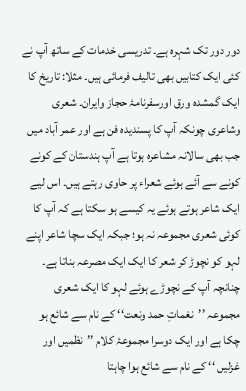دور دور تک شہرہ ہے۔ تدریسی خدمات کے ساتھ آپ نے کئی ایک کتابیں بھی تالیف فرمائی ہیں۔ مثلا: تاریخ کا ایک گمشدہ ورق اورسفرنامۂ حجاز وایران۔ شعری وشاعری چونکہ آپ کا پسندیدہ فن ہے اور عمر آباد میں جب بھی سالانہ مشاعرہ ہوتا ہے آپ ہندستان کے کونے کونے سے آئے ہوئے شعراء پر حاوی رہتے ہیں۔ اس لیے ایک شاعر ہوتے ہوئے یہ کیسے ہو سکتا ہے کہ آپ کا کوئی شعری مجموعہ نہ ہو؛ جبکہ ایک سچا شاعر اپنے لہو کو نچوڑ کر شعر کا ایک ایک مصرعہ بناتا ہے۔ چنانچہ آپ کے نچوڑے ہوئے لہو کا ایک شعری مجموعہ ’’نغماتِ حمد ونعت‘‘ کے نام سے شائع ہو چکا ہے اور ایک دوسرا مجموعۂ کلام ’’نظمیں اور غزلیں ‘‘ کے نام سے شائع ہوا چاہتا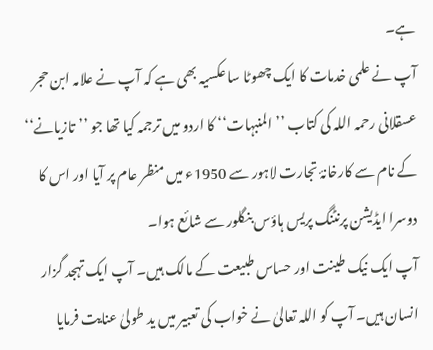ہے۔
آپ نے علمی خدمات کا ایک چھوٹا سا عکسیہ بھی ہے کہ آپ نے علامہ ابن حجر عسقلانی رحمہ اللہ کی کتاب ’’المنبہات‘‘ کا اردو میں ترجمہ کیا تھا جو ’’تازیانے‘‘ کے نام سے کارخانۂ تجارت لاہور سے 1950ء میں منظر عام پر آیا اور اس کا دوسرا ایڈیشن پرنٹنگ پریس ہاؤس بنگلور سے شائع ہوا۔
آپ ایک نیک طینت اور حساس طبیعت کے مالک ہیں۔ آپ ایک تہجد گزار انسان ہیں۔ آپ کو اللہ تعالیٰ نے خواب کی تعبیر میں ید طولیٰ عنایت فرمایا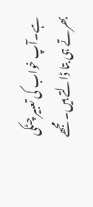ہے۔آپ خواب کی تعبیر چٹکی بھرتے ہی بتا ڈالتے ہیں۔ مجھے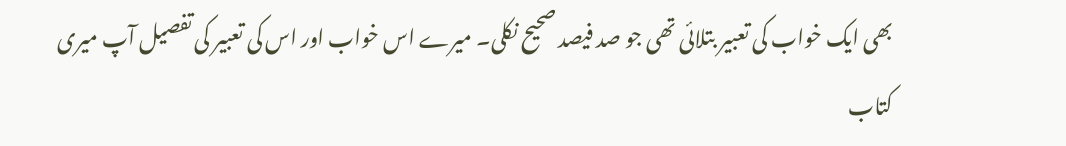بھی ایک خواب کی تعبیر بتلائی تھی جو صد فیصد صحیح نکلی۔ میرے اس خواب اور اس کی تعبیر کی تفصیل آپ میری کتاب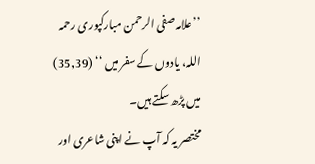’’علامہ صفی الرحمن مبارکپوری رحمہ اللہ، یادوں کے سفر میں ‘‘ (35,39) میں پڑھ سکتے ہیں۔
مختصر یہ کہ آپ نے اپنی شاعری اور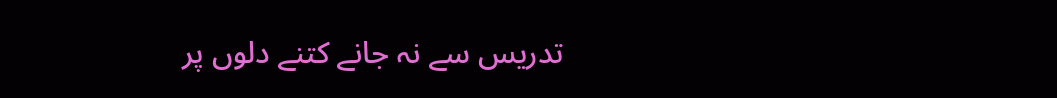تدریس سے نہ جانے کتنے دلوں پر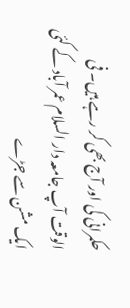حکمرانی کی اور آج بھی کر رہے ہیں۔ فی الوقت آپ جامعہ دار السلام عمر آباد کے کئی ایک مشن سے جڑے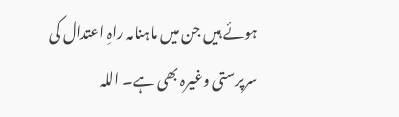ہوئے ہیں جن میں ماہنامہ راہِ اعتدال کی سرپرستی وغیرہ بھی ہے۔ اللہ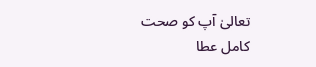تعالیٰ آپ کو صحت کامل عطا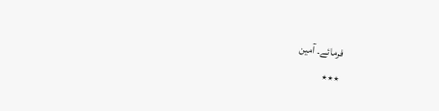فرمائے۔ آمین
٭٭٭